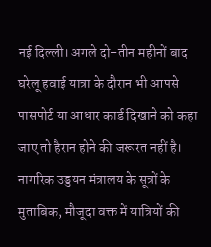नई दिल्ली। अगले दो-तीन महीनों बाद घरेलू हवाई यात्रा के दौरान भी आपसे पासपोर्ट या आधार कार्ड दिखाने को कहा जाए तो हैरान होने की जरूरत नहीं है। नागरिक उड्डयन मंत्रालय के सूत्रों के मुताबिक, मौजूदा वक्त में यात्रियों की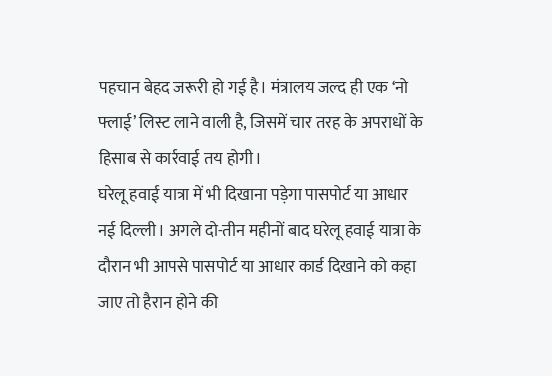पहचान बेहद जरूरी हो गई है। मंत्रालय जल्द ही एक ‘नो फ्लाई’ लिस्ट लाने वाली है, जिसमें चार तरह के अपराधों के हिसाब से कार्रवाई तय होगी।
घरेलू हवाई यात्रा में भी दिखाना पड़ेगा पासपोर्ट या आधार
नई दिल्ली। अगले दो-तीन महीनों बाद घरेलू हवाई यात्रा के दौरान भी आपसे पासपोर्ट या आधार कार्ड दिखाने को कहा जाए तो हैरान होने की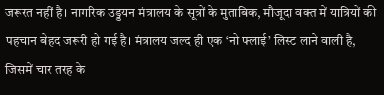जरूरत नहीं है। नागरिक उड्डयन मंत्रालय के सूत्रों के मुताबिक, मौजूदा वक्त में यात्रियों की पहचान बेहद जरूरी हो गई है। मंत्रालय जल्द ही एक ‘नो फ्लाई’ लिस्ट लाने वाली है, जिसमें चार तरह के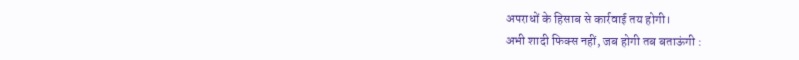अपराधों के हिसाब से कार्रवाई तय होगी।
अभी शादी फिक्स नहीं, जब होगी तब बताऊंगी :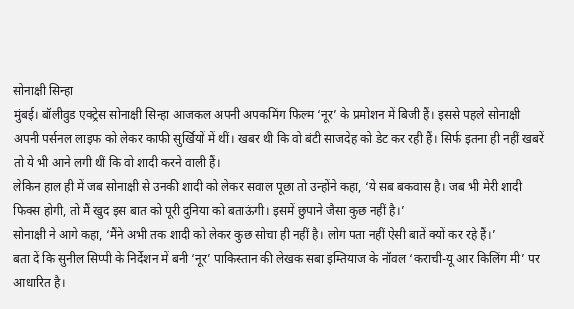सोनाक्षी सिन्हा
मुंबई। बॉलीवुड एक्ट्रेस सोनाक्षी सिन्हा आजकल अपनी अपकमिंग फिल्म ‘नूर’ के प्रमोशन में बिजी हैं। इससे पहले सोनाक्षी अपनी पर्सनल लाइफ को लेकर काफी सुर्खियों में थीं। खबर थी कि वो बंटी साजदेह को डेट कर रही हैं। सिर्फ इतना ही नहीं खबरें तो ये भी आने लगी थीं कि वो शादी करने वाली हैं।
लेकिन हाल ही में जब सोनाक्षी से उनकी शादी को लेकर सवाल पूछा तो उन्होंने कहा, ‘ये सब बकवास है। जब भी मेरी शादी फिक्स होगी, तो मैं खुद इस बात को पूरी दुनिया को बताऊंगी। इसमें छुपाने जैसा कुछ नहीं है।’
सोनाक्षी ने आगे कहा, ‘मैंने अभी तक शादी को लेकर कुछ सोचा ही नहीं है। लोग पता नहीं ऐसी बातें क्यों कर रहे हैं।’
बता दें कि सुनील सिप्पी के निर्देशन में बनी ‘नूर’ पाकिस्तान की लेखक सबा इम्तियाज के नॉवल ‘कराची-यू आर किलिंग मी’ पर आधारित है।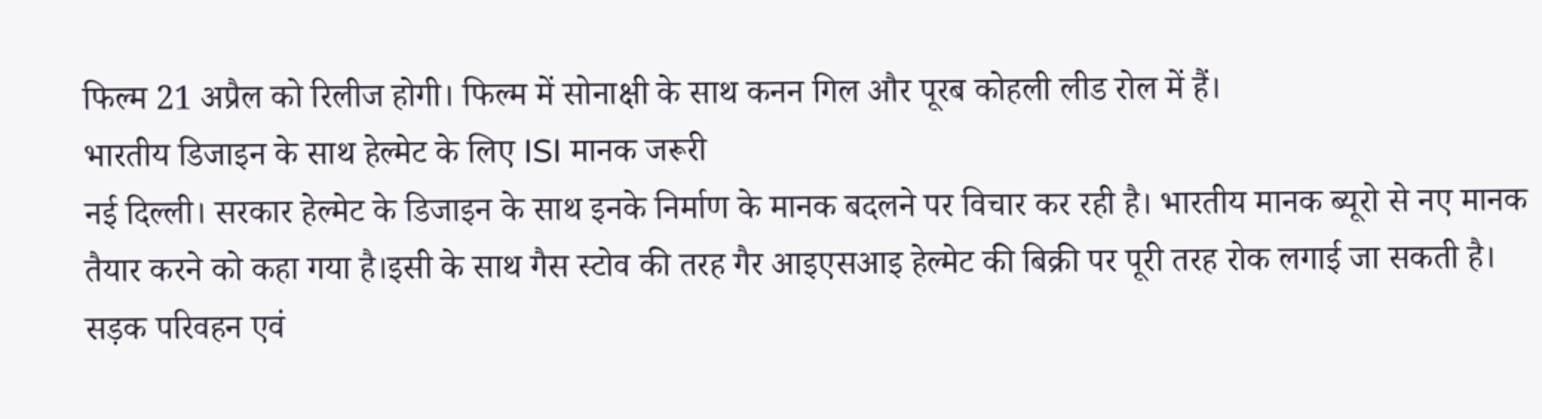फिल्म 21 अप्रैल को रिलीज होगी। फिल्म में सोनाक्षी के साथ कनन गिल और पूरब कोहली लीड रोल में हैं।
भारतीय डिजाइन के साथ हेल्मेट के लिए ISI मानक जरूरी
नई दिल्ली। सरकार हेल्मेट के डिजाइन के साथ इनके निर्माण के मानक बदलने पर विचार कर रही है। भारतीय मानक ब्यूरो से नए मानक तैयार करने को कहा गया है।इसी के साथ गैस स्टोव की तरह गैर आइएसआइ हेल्मेट की बिक्री पर पूरी तरह रोक लगाई जा सकती है। सड़क परिवहन एवं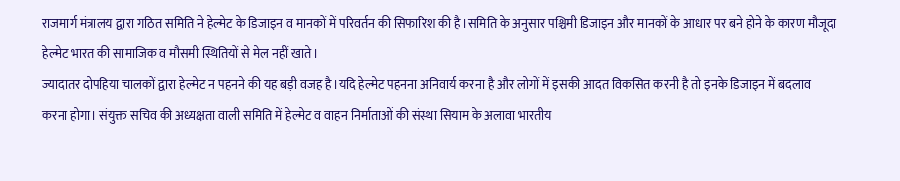राजमार्ग मंत्रालय द्वारा गठित समिति ने हेल्मेट के डिजाइन व मानकों में परिवर्तन की सिफारिश की है।समिति के अनुसार पश्चिमी डिजाइन और मानकों के आधार पर बने होने के कारण मौजूदा हेल्मेट भारत की सामाजिक व मौसमी स्थितियों से मेल नहीं खाते।
ज्यादातर दोपहिया चालकों द्वारा हेल्मेट न पहनने की यह बड़ी वजह है।यदि हेल्मेट पहनना अनिवार्य करना है और लोगों में इसकी आदत विकसित करनी है तो इनके डिजाइन में बदलाव करना होगा। संयुक्त सचिव की अध्यक्षता वाली समिति में हेल्मेट व वाहन निर्माताओं की संस्था सियाम के अलावा भारतीय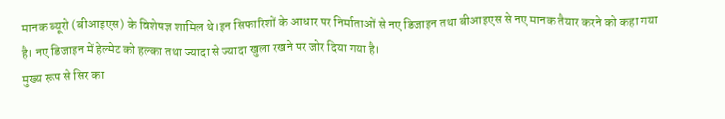मानक ब्यूरो (बीआइएस) के विशेषज्ञ शामिल थे।इन सिफारिशों के आधार पर निर्माताओं से नए डिजाइन तथा बीआइएस से नए मानक तैयार करने को कहा गया है। नए डिजाइन में हेल्मेट को हल्का तथा ज्यादा से ज्यादा खुला रखने पर जोर दिया गया है।
मुख्य रूप से सिर का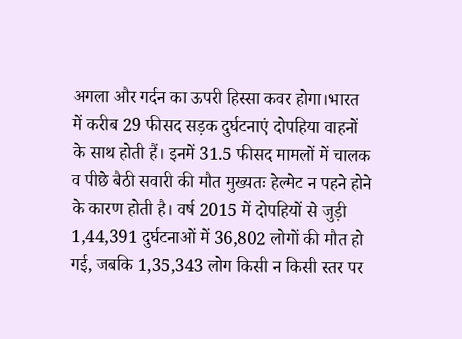अगला और गर्दन का ऊपरी हिस्सा कवर होगा।भारत में करीब 29 फीसद सड़क दुर्घटनाएं दोपहिया वाहनों के साथ होती हैं। इनमें 31.5 फीसद मामलों में चालक व पीछे बैठी सवारी की मौत मुख्यतः हेल्मेट न पहने होने के कारण होती है। वर्ष 2015 में दोपहियों से जुड़ी 1,44,391 दुर्घटनाओं में 36,802 लोगों की मौत हो गई, जबकि 1,35,343 लोग किसी न किसी स्तर पर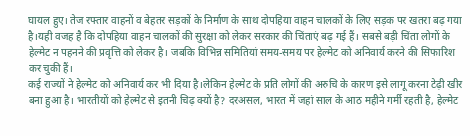घायल हुए। तेज रफ्तार वाहनों व बेहतर सड़कों के निर्माण के साथ दोपहिया वाहन चालकों के लिए सड़क पर खतरा बढ़ गया है।यही वजह है कि दोपहिया वाहन चालकों की सुरक्षा को लेकर सरकार की चिंताएं बढ़ गई हैं। सबसे बड़ी चिंता लोगों के हेल्मेट न पहनने की प्रवृत्ति को लेकर है। जबकि विभिन्न समितियां समय-समय पर हेल्मेट को अनिवार्य करने की सिफारिश कर चुकी हैं।
कई राज्यों ने हेल्मेट को अनिवार्य कर भी दिया है।लेकिन हेल्मेट के प्रति लोगों की अरुचि के कारण इसे लागू करना टेढ़ी खीर बना हुआ है। भारतीयों को हेल्मेट से इतनी चिढ़ क्यों है? दरअसल, भारत में जहां साल के आठ महीने गर्मी रहती है, हेल्मेट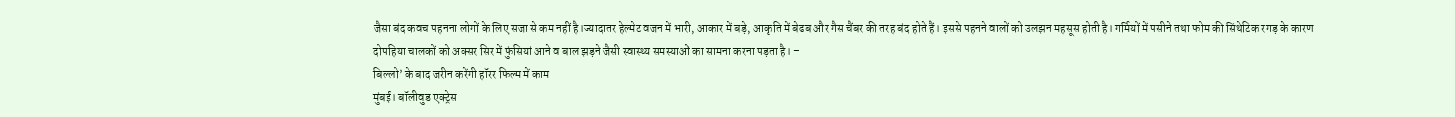जैसा बंद कवच पहनना लोगों के लिए सजा से कम नहीं है।ज्यादातर हेल्मेट वजन में भारी, आकार में बड़े, आकृति में बेढब और गैस चैंबर की तरह बंद होते हैं। इससे पहनने वालों को उलझन महसूस होती है। गर्मियों में पसीने तथा फोम की सिंथेटिक रगड़ के कारण दोपहिया चालकों को अक्सर सिर में फुंसियां आने व बाल झड़ने जैसी स्वास्थ्य समस्याओं का सामना करना पड़ता है। –
बिल्लो’ के बाद जरीन करेंगी हॉरर फिल्म में काम
मुंबई। बॉलीवुड एक्ट्रेस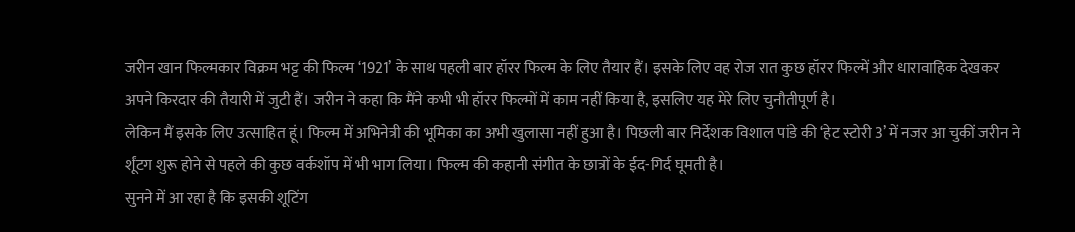जरीन खान फिल्मकार विक्रम भट्ट की फिल्म ‘1921’ के साथ पहली बार हॉरर फिल्म के लिए तैयार हैं। इसके लिए वह रोज रात कुछ हॉरर फिल्में और धारावाहिक देखकर अपने किरदार की तैयारी में जुटी हैं। जरीन ने कहा कि मैंने कभी भी हॉरर फिल्मों में काम नहीं किया है, इसलिए यह मेरे लिए चुनौतीपूर्ण है।
लेकिन मैं इसके लिए उत्साहित हूं। फिल्म में अभिनेत्री की भूमिका का अभी खुलासा नहीं हुआ है। पिछली बार निर्देशक विशाल पांडे की ‘हेट स्टोरी 3’ में नजर आ चुकीं जरीन ने र्शूंटग शुरू होने से पहले की कुछ वर्कशॉप में भी भाग लिया। फिल्म की कहानी संगीत के छात्रों के ईद-गिर्द घूमती है।
सुनने में आ रहा है कि इसकी शूटिंग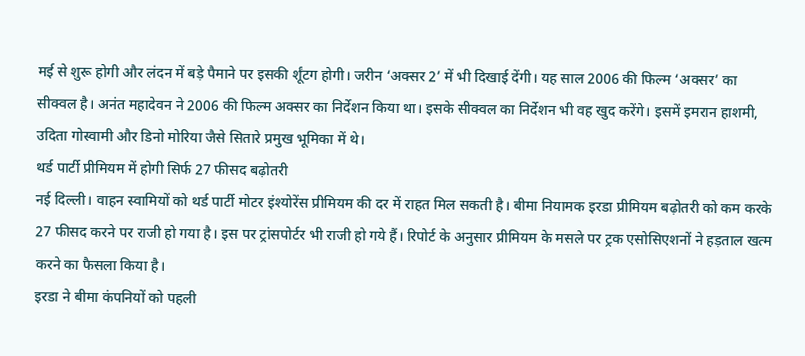मई से शुरू होगी और लंदन में बड़े पैमाने पर इसकी र्शूंटग होगी। जरीन ‘अक्सर 2’ में भी दिखाई देंगी। यह साल 2006 की फिल्म ‘अक्सर’ का सीक्वल है। अनंत महादेवन ने 2006 की फिल्म अक्सर का निर्देशन किया था। इसके सीक्वल का निर्देशन भी वह खुद करेंगे। इसमें इमरान हाशमी, उदिता गोस्वामी और डिनो मोरिया जैसे सितारे प्रमुख भूमिका में थे।
थर्ड पार्टी प्रीमियम में होगी सिर्फ 27 फीसद बढ़ोतरी
नई दिल्ली। वाहन स्वामियों को थर्ड पार्टी मोटर इंश्योरेंस प्रीमियम की दर में राहत मिल सकती है। बीमा नियामक इरडा प्रीमियम बढ़ोतरी को कम करके 27 फीसद करने पर राजी हो गया है। इस पर ट्रांसपोर्टर भी राजी हो गये हैं। रिपोर्ट के अनुसार प्रीमियम के मसले पर ट्रक एसोसिएशनों ने हड़ताल खत्म करने का फैसला किया है।
इरडा ने बीमा कंपनियों को पहली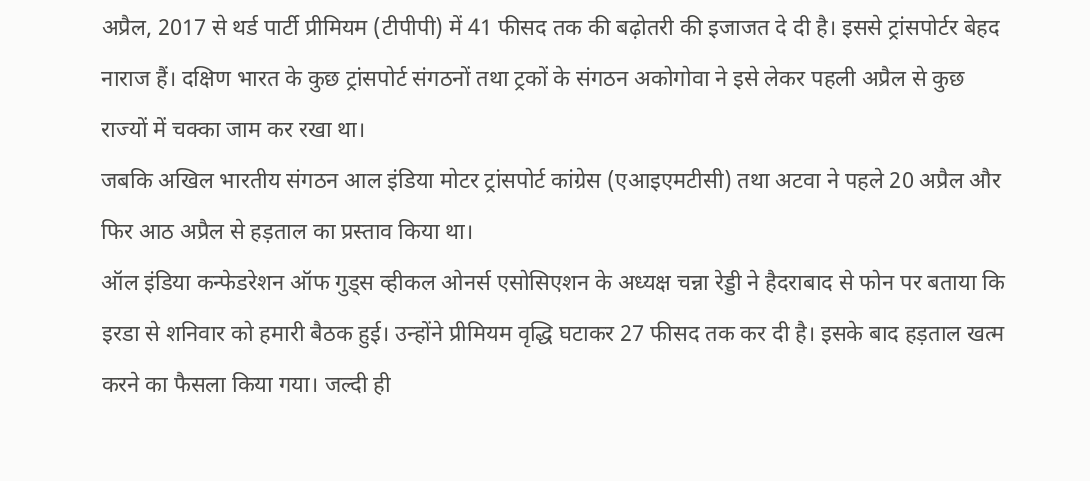अप्रैल, 2017 से थर्ड पार्टी प्रीमियम (टीपीपी) में 41 फीसद तक की बढ़ोतरी की इजाजत दे दी है। इससे ट्रांसपोर्टर बेहद नाराज हैं। दक्षिण भारत के कुछ ट्रांसपोर्ट संगठनों तथा ट्रकों के संगठन अकोगोवा ने इसे लेकर पहली अप्रैल से कुछ राज्यों में चक्का जाम कर रखा था।
जबकि अखिल भारतीय संगठन आल इंडिया मोटर ट्रांसपोर्ट कांग्रेस (एआइएमटीसी) तथा अटवा ने पहले 20 अप्रैल और फिर आठ अप्रैल से हड़ताल का प्रस्ताव किया था।
ऑल इंडिया कन्फेडरेशन ऑफ गुड्स व्हीकल ओनर्स एसोसिएशन के अध्यक्ष चन्ना रेड्डी ने हैदराबाद से फोन पर बताया कि इरडा से शनिवार को हमारी बैठक हुई। उन्होंने प्रीमियम वृद्धि घटाकर 27 फीसद तक कर दी है। इसके बाद हड़ताल खत्म करने का फैसला किया गया। जल्दी ही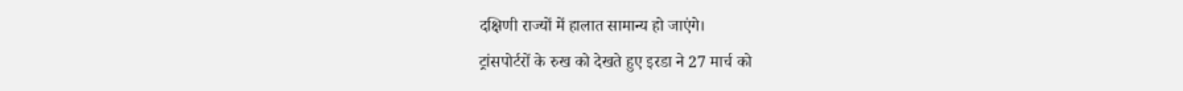दक्षिणी राज्यों में हालात सामान्य हो जाएंगे।
ट्रांसपोर्टरों के रुख को देखते हुए इरडा ने 27 मार्च को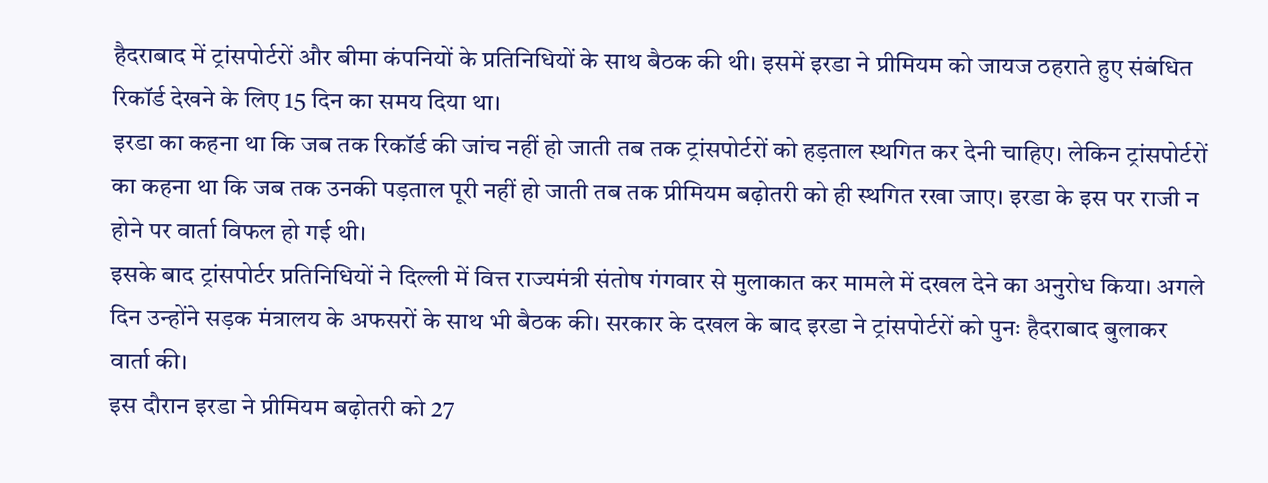हैदराबाद में ट्रांसपोर्टरों और बीमा कंपनियों के प्रतिनिधियों के साथ बैठक की थी। इसमें इरडा ने प्रीमियम को जायज ठहराते हुए संबंधित रिकॉर्ड देखने के लिए 15 दिन का समय दिया था।
इरडा का कहना था कि जब तक रिकॉर्ड की जांच नहीं हो जाती तब तक ट्रांसपोर्टरों को हड़ताल स्थगित कर देनी चाहिए। लेकिन ट्रांसपोर्टरों का कहना था कि जब तक उनकी पड़ताल पूरी नहीं हो जाती तब तक प्रीमियम बढ़ोतरी को ही स्थगित रखा जाए। इरडा के इस पर राजी न होने पर वार्ता विफल हो गई थी।
इसके बाद ट्रांसपोर्टर प्रतिनिधियों ने दिल्ली में वित्त राज्यमंत्री संतोष गंगवार से मुलाकात कर मामले में दखल देने का अनुरोध किया। अगले दिन उन्होंने सड़क मंत्रालय के अफसरों के साथ भी बैठक की। सरकार के दखल के बाद इरडा ने ट्रांसपोर्टरों को पुनः हैदराबाद बुलाकर वार्ता की।
इस दौरान इरडा ने प्रीमियम बढ़ोतरी को 27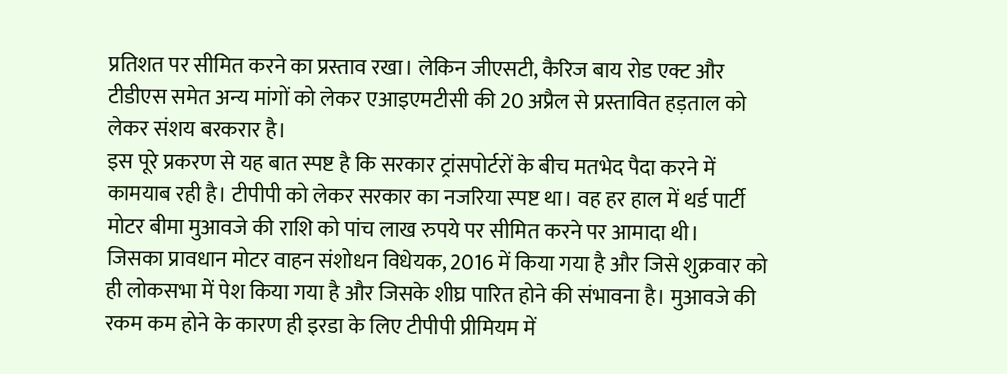प्रतिशत पर सीमित करने का प्रस्ताव रखा। लेकिन जीएसटी, कैरिज बाय रोड एक्ट और टीडीएस समेत अन्य मांगों को लेकर एआइएमटीसी की 20 अप्रैल से प्रस्तावित हड़ताल को लेकर संशय बरकरार है।
इस पूरे प्रकरण से यह बात स्पष्ट है कि सरकार ट्रांसपोर्टरों के बीच मतभेद पैदा करने में कामयाब रही है। टीपीपी को लेकर सरकार का नजरिया स्पष्ट था। वह हर हाल में थर्ड पार्टी मोटर बीमा मुआवजे की राशि को पांच लाख रुपये पर सीमित करने पर आमादा थी।
जिसका प्रावधान मोटर वाहन संशोधन विधेयक, 2016 में किया गया है और जिसे शुक्रवार को ही लोकसभा में पेश किया गया है और जिसके शीघ्र पारित होने की संभावना है। मुआवजे की रकम कम होने के कारण ही इरडा के लिए टीपीपी प्रीमियम में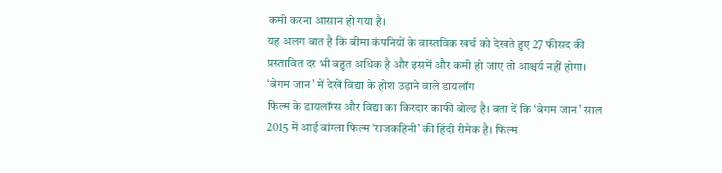कमी करना आसान हो गया है।
यह अलग बात है कि बीमा कंपनियों के वास्तविक खर्च को देखते हुए 27 फीसद की प्रस्तावित दर भी बहुत अधिक है और इसमें और कमी हो जाए तो आश्चर्य नहीं होगा।
‘बेगम जान’ में देखें विद्या के होश उड़ाने वाले डायलॉग
फिल्म के डायलॉग्स और विद्या का किरदार काफी बोल्ड है। बता दें कि ‘बेगम जान’ साल 2015 में आई बांग्ला फिल्म ‘राजकहिनी’ की हिंदी रीमेक है। फिल्म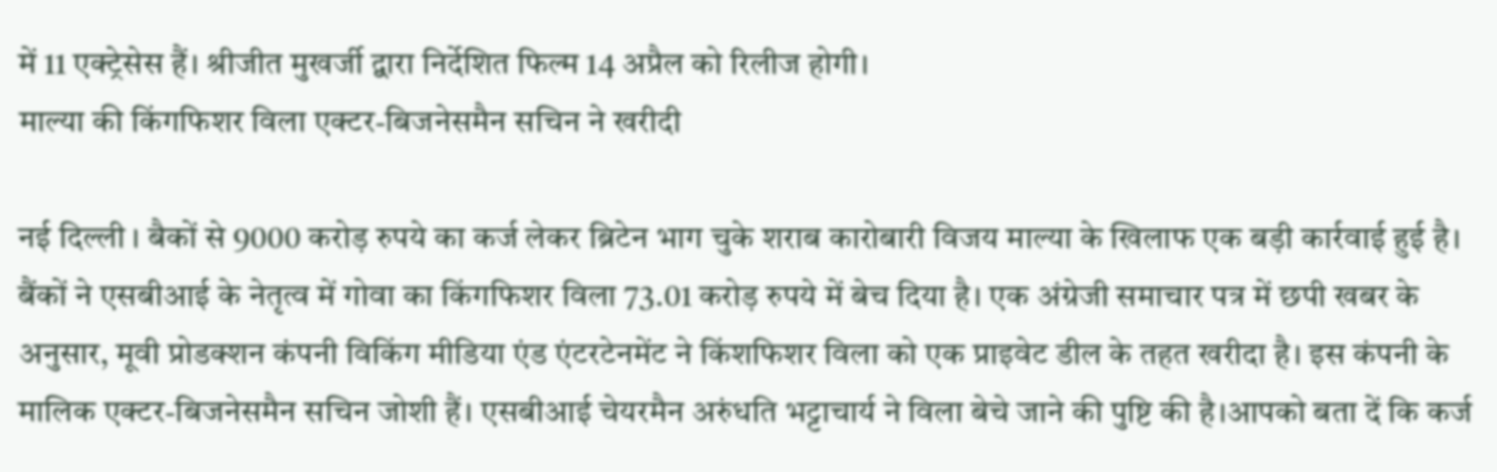में 11 एक्ट्रेसेस हैं। श्रीजीत मुखर्जी द्वारा निर्देशित फिल्म 14 अप्रैल को रिलीज होगी।
माल्या की किंगफिशर विला एक्टर-बिजनेसमैन सचिन ने खरीदी

नई दिल्ली । बैकों से 9000 करोड़ रुपये का कर्ज लेकर ब्रिटेन भाग चुके शराब कारोबारी विजय माल्या के खिलाफ एक बड़ी कार्रवाई हुई है। बैंकों ने एसबीआई के नेतृत्व में गोवा का किंगफिशर विला 73.01 करोड़ रुपये में बेच दिया है। एक अंग्रेजी समाचार पत्र में छपी खबर के अनुसार, मूवी प्रोडक्शन कंपनी विकिंग मीडिया एंड एंटरटेनमेंट ने किंशफिशर विला को एक प्राइवेट डील के तहत खरीदा है। इस कंपनी के मालिक एक्टर-बिजनेसमैन सचिन जोशी हैं। एसबीआई चेयरमैन अरुंधति भट्टाचार्य ने विला बेचे जाने की पुष्टि की है।आपको बता दें कि कर्ज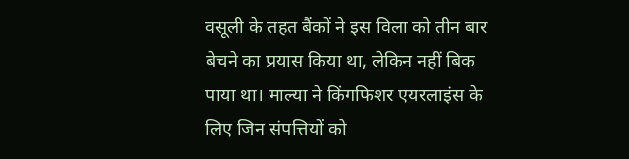वसूली के तहत बैंकों ने इस विला को तीन बार बेचने का प्रयास किया था, लेकिन नहीं बिक पाया था। माल्या ने किंगफिशर एयरलाइंस के लिए जिन संपत्तियों को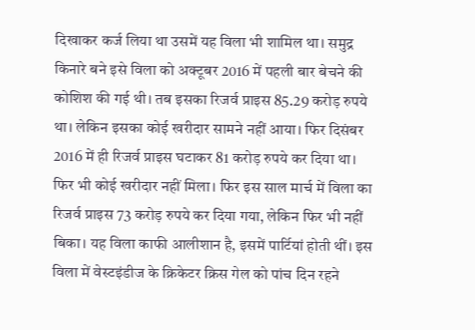दिखाकर कर्ज लिया था उसमें यह विला भी शामिल था। समुद्र किनारे बने इसे विला को अक्टूबर 2016 में पहली बार बेचने की कोशिश की गई थी। तब इसका रिजर्व प्राइस 85.29 करोड़ रुपये था। लेकिन इसका कोई खरीदार सामने नहीं आया। फिर दिसंबर 2016 में ही रिजर्व प्राइस घटाकर 81 करोड़ रुपये कर दिया था। फिर भी कोई खरीदार नहीं मिला। फिर इस साल मार्च में विला का रिजर्व प्राइस 73 करोड़ रुपये कर दिया गया, लेकिन फिर भी नहीं बिका। यह विला काफी आलीशान है, इसमें पार्टियां होती थीं। इस विला में वेस्टइंडीज के क्रिकेटर क्रिस गेल को पांच दिन रहने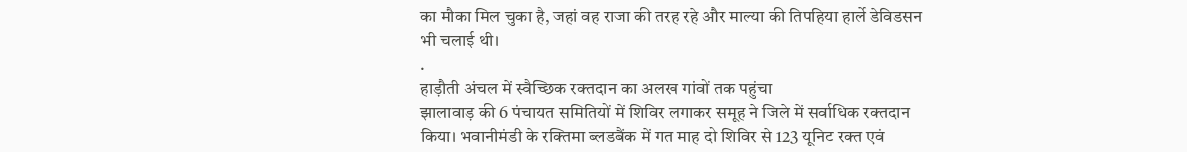का मौका मिल चुका है, जहां वह राजा की तरह रहे और माल्या की तिपहिया हार्ले डेविडसन भी चलाई थी।
.
हाड़ौती अंचल में स्वैच्छिक रक्तदान का अलख गांवों तक पहुंचा
झालावाड़ की 6 पंचायत समितियों में शिविर लगाकर समूह ने जिले में सर्वाधिक रक्तदान किया। भवानीमंडी के रक्तिमा ब्लडबैंक में गत माह दो शिविर से 123 यूनिट रक्त एवं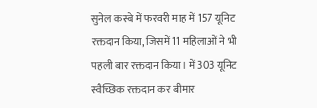सुनेल कस्बे में फरवरी माह में 157 यूनिट रक्तदान किया, जिसमें 11 महिलाओं ने भी पहली बार रक्तदान किया। में 303 यूनिट स्वैच्छिक रक्तदान कर बीमार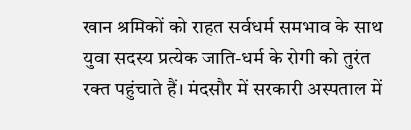खान श्रमिकों को राहत सर्वधर्म समभाव के साथ युवा सदस्य प्रत्येक जाति-धर्म के रोगी को तुरंत रक्त पहुंचाते हैं। मंदसौर में सरकारी अस्पताल में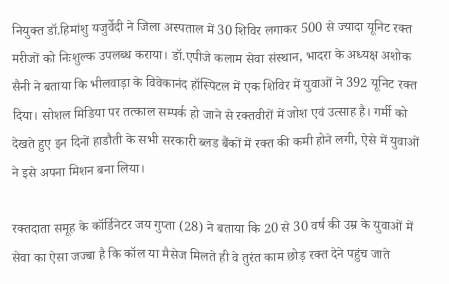नियुक्त डॉ.हिमांशु यजुर्वेदी ने जिला अस्पताल में 30 शिविर लगाकर 500 से ज्यादा यूनिट रक्त मरीजों को निःशुल्क उपलब्ध कराया। डॉ.एपीजे कलाम सेवा संस्थान, भादरा के अध्यक्ष अशोक सैनी ने बताया कि भीलवाड़ा के विवेकानंद हॉस्पिटल में एक शिविर में युवाओं ने 392 यूनिट रक्त दिया। सोशल मिडिया पर तत्काल सम्पर्क हो जाने से रक्तवीरों में जोश एवं उत्साह है। गर्मी को देखते हुए इन दिनों हाडौती के सभी सरकारी ब्लड बैंकों में रक्त की कमी होने लगी, ऐसे में युवाओं ने इसे अपना मिशन बना लिया।

रक्तदाता समूह के कॉर्डिनेटर जय गुप्ता (28) ने बताया कि 20 से 30 वर्ष की उम्र के युवाओं में सेवा का ऐसा जज्बा है कि कॉल या मैसेज मिलते ही वे तुरंत काम छोड़ रक्त देने पहुंच जाते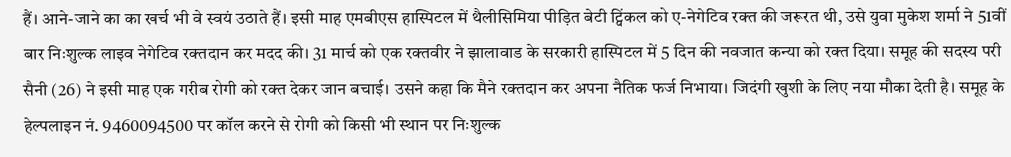हैं। आने-जाने का का खर्च भी वे स्वयं उठाते हैं। इसी माह एमबीएस हास्पिटल में थैलीसिमिया पीड़ित बेटी ट्विंकल को ए-नेगेटिव रक्त की जरूरत थी, उसे युवा मुकेश शर्मा ने 51वीं बार निःशुल्क लाइव नेगेटिव रक्तदान कर मदद की। 31 मार्च को एक रक्तवीर ने झालावाड के सरकारी हास्पिटल में 5 दिन की नवजात कन्या को रक्त दिया। समूह की सदस्य परी सैनी (26) ने इसी माह एक गरीब रोगी को रक्त देकर जान बचाई। उसने कहा कि मैने रक्तदान कर अपना नैतिक फर्ज निभाया। जिदंगी खुशी के लिए नया मौका देती है। समूह के हेल्पलाइन नं. 9460094500 पर कॉल करने से रोगी को किसी भी स्थान पर निःशुल्क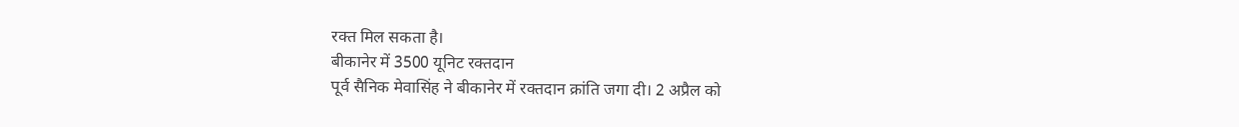रक्त मिल सकता है।
बीकानेर में 3500 यूनिट रक्तदान
पूर्व सैनिक मेवासिंह ने बीकानेर में रक्तदान क्रांति जगा दी। 2 अप्रैल को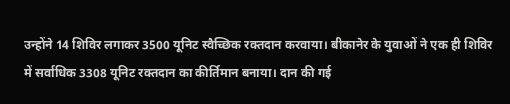उन्होंने 14 शिविर लगाकर 3500 यूनिट स्वैच्छिक रक्तदान करवाया। बीकानेर के युवाओं ने एक ही शिविर में सर्वाधिक 3308 यूनिट रक्तदान का कीर्तिमान बनाया। दान की गई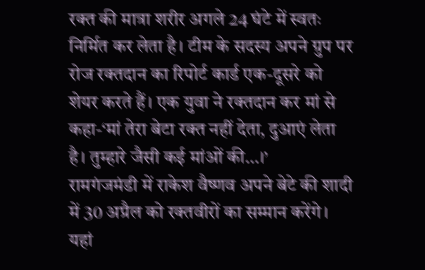रक्त की मात्रा शरीर अगले 24 घंटे में स्वतः निर्मित कर लेता है। टीम के सदस्य अपने ग्रुप पर रोज रक्तदान का रिपोर्ट कार्ड एक-दूसरे को शेयर करते हैं। एक युवा ने रक्तदान कर मां से कहा-‘मां तेरा बेटा रक्त नहीं देता, दुआएं लेता है। तुम्हारे जैसी कई मांओं की…।’
रामगंजमंडी में राकेश वैष्णव अपने बेटे की शादी में 30 अप्रैल को रक्तवीरों का सम्मान करेंगे। यहां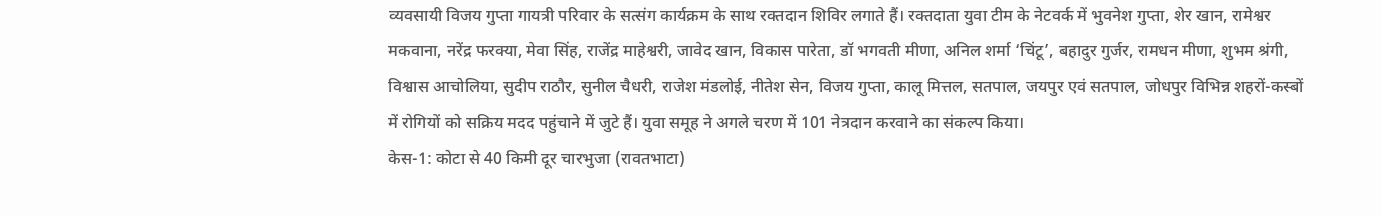व्यवसायी विजय गुप्ता गायत्री परिवार के सत्संग कार्यक्रम के साथ रक्तदान शिविर लगाते हैं। रक्तदाता युवा टीम के नेटवर्क में भुवनेश गुप्ता, शेर खान, रामेश्वर मकवाना, नरेंद्र फरक्या, मेवा सिंह, राजेंद्र माहेश्वरी, जावेद खान, विकास पारेता, डॉ भगवती मीणा, अनिल शर्मा ‘चिंटू’, बहादुर गुर्जर, रामधन मीणा, शुभम श्रंगी, विश्वास आचोलिया, सुदीप राठौर, सुनील चैधरी, राजेश मंडलोई, नीतेश सेन, विजय गुप्ता, कालू मित्तल, सतपाल, जयपुर एवं सतपाल, जोधपुर विभिन्न शहरों-कस्बों में रोगियों को सक्रिय मदद पहुंचाने में जुटे हैं। युवा समूह ने अगले चरण में 101 नेत्रदान करवाने का संकल्प किया।
केस-1: कोटा से 40 किमी दूर चारभुजा (रावतभाटा)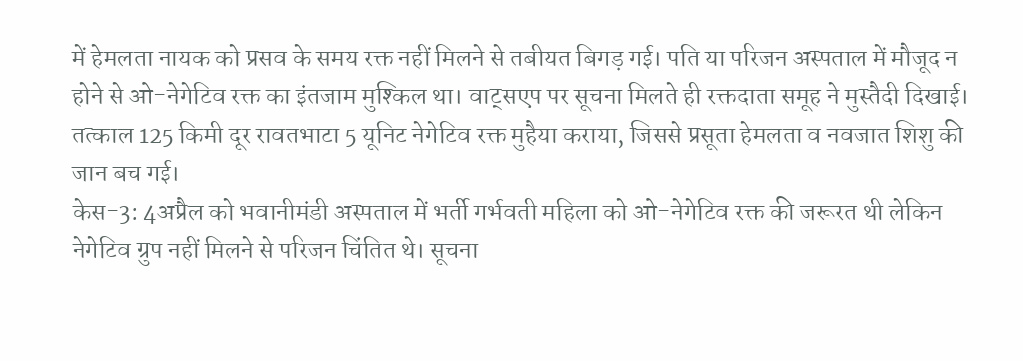में हेमलता नायक को प्रसव के समय रक्त नहीं मिलने से तबीयत बिगड़ गई। पति या परिजन अस्पताल में मौजूद न होने से ओ-नेगेटिव रक्त का इंतजाम मुश्किल था। वाट्सएप पर सूचना मिलते ही रक्तदाता समूह ने मुस्तैदी दिखाई। तत्काल 125 किमी दूर रावतभाटा 5 यूनिट नेगेटिव रक्त मुहैया कराया, जिससे प्रसूता हेमलता व नवजात शिशु की जान बच गई।
केस-3: 4अप्रैल को भवानीमंडी अस्पताल में भर्ती गर्भवती महिला को ओ-नेगेटिव रक्त की जरूरत थी लेकिन नेगेटिव ग्रुप नहीं मिलने से परिजन चिंतित थे। सूचना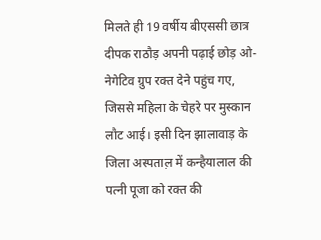मिलते ही 19 वर्षीय बीएससी छात्र दीपक राठौड़ अपनी पढ़ाई छोड़ ओ-नेगेटिव ग्रुप रक्त देने पहुंच गए, जिससे महिला के चेहरे पर मुस्कान लौट आई। इसी दिन झालावाड़ के जिला अस्पताल़ में कन्हैयालाल की पत्नी पूजा को रक्त की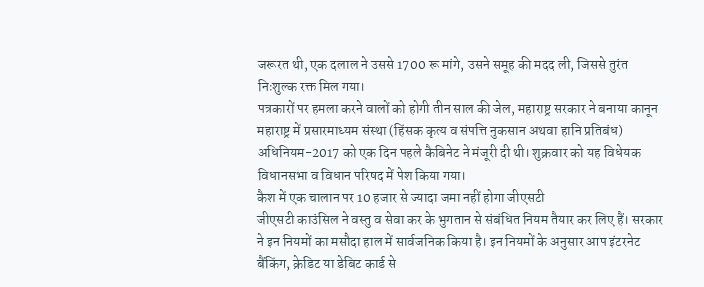जरूरत थी, एक दलाल ने उससे 1700 रू मांगे, उसने समूह की मदद ली, जिससे तुरंत निःशुल्क रक्त मिल गया।
पत्रकारों पर हमला करने वालों को होगी तीन साल की जेल, महाराष्ट्र सरकार ने बनाया कानून
महाराष्ट्र में प्रसारमाध्यम संस्था (हिंसक कृत्य व संपत्ति नुकसान अथवा हानि प्रतिबंध) अधिनियम-2017 को एक दिन पहले कैबिनेट ने मंजूरी दी थी। शुक्रवार को यह विधेयक विधानसभा व विधान परिषद में पेश किया गया।
कैश में एक चालान पर 10 हजार से ज्यादा जमा नहीं होगा जीएसटी
जीएसटी काउंसिल ने वस्तु व सेवा कर के भुगतान से संबंधित नियम तैयार कर लिए हैं। सरकार ने इन नियमों का मसौदा हाल में सार्वजनिक किया है। इन नियमों के अनुसार आप इंटरनेट बैंकिंग, क्रेडिट या डेबिट कार्ड से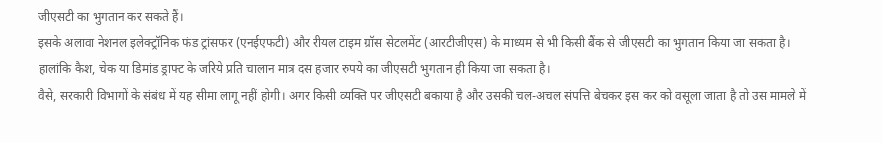जीएसटी का भुगतान कर सकते हैं।
इसके अलावा नेशनल इलेक्ट्रॉनिक फंड ट्रांसफर (एनईएफटी) और रीयल टाइम ग्रॉस सेटलमेंट (आरटीजीएस) के माध्यम से भी किसी बैंक से जीएसटी का भुगतान किया जा सकता है। हालांकि कैश, चेक या डिमांड ड्राफ्ट के जरिये प्रति चालान मात्र दस हजार रुपये का जीएसटी भुगतान ही किया जा सकता है।
वैसे, सरकारी विभागों के संबंध में यह सीमा लागू नहीं होगी। अगर किसी व्यक्ति पर जीएसटी बकाया है और उसकी चल-अचल संपत्ति बेचकर इस कर को वसूला जाता है तो उस मामले में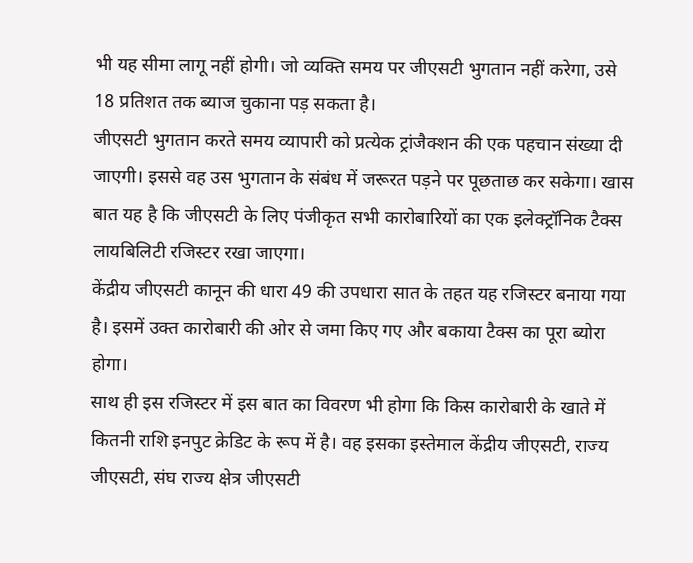भी यह सीमा लागू नहीं होगी। जो व्यक्ति समय पर जीएसटी भुगतान नहीं करेगा, उसे 18 प्रतिशत तक ब्याज चुकाना पड़ सकता है।
जीएसटी भुगतान करते समय व्यापारी को प्रत्येक ट्रांजैक्शन की एक पहचान संख्या दी जाएगी। इससे वह उस भुगतान के संबंध में जरूरत पड़ने पर पूछताछ कर सकेगा। खास बात यह है कि जीएसटी के लिए पंजीकृत सभी कारोबारियों का एक इलेक्ट्रॉनिक टैक्स लायबिलिटी रजिस्टर रखा जाएगा।
केंद्रीय जीएसटी कानून की धारा 49 की उपधारा सात के तहत यह रजिस्टर बनाया गया है। इसमें उक्त कारोबारी की ओर से जमा किए गए और बकाया टैक्स का पूरा ब्योरा होगा।
साथ ही इस रजिस्टर में इस बात का विवरण भी होगा कि किस कारोबारी के खाते में कितनी राशि इनपुट क्रेडिट के रूप में है। वह इसका इस्तेमाल केंद्रीय जीएसटी, राज्य जीएसटी, संघ राज्य क्षेत्र जीएसटी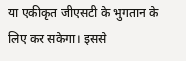या एकीकृत जीएसटी के भुगतान के लिए कर सकेगा। इससे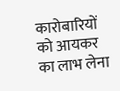कारोबारियों को आयकर का लाभ लेना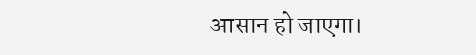आसान हो जाएगा।